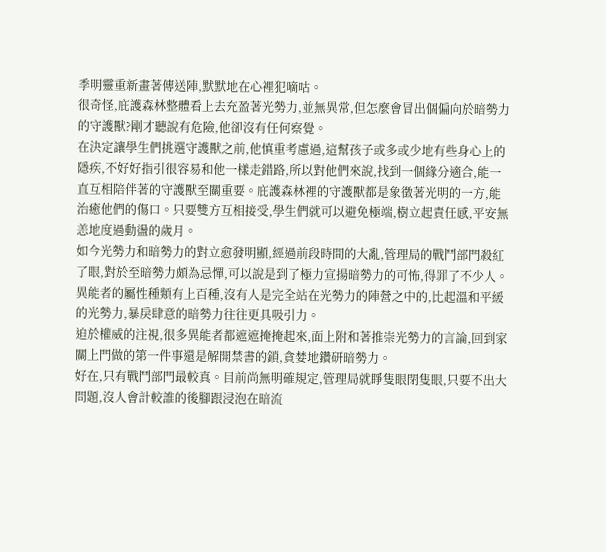季明靈重新畫著傳送陣,默默地在心裡犯嘀咕。
很奇怪,庇護森林整體看上去充盈著光勢力,並無異常,但怎麼會冒出個偏向於暗勢力的守護獸?剛才聽說有危險,他卻沒有任何察覺。
在決定讓學生們挑選守護獸之前,他慎重考慮過,這幫孩子或多或少地有些身心上的隱疾,不好好指引很容易和他一樣走錯路,所以對他們來說,找到一個緣分適合,能一直互相陪伴著的守護獸至關重要。庇護森林裡的守護獸都是象徵著光明的一方,能治癒他們的傷口。只要雙方互相接受,學生們就可以避免極端,樹立起責任感,平安無恙地度過動盪的歲月。
如今光勢力和暗勢力的對立愈發明顯,經過前段時間的大亂,管理局的戰鬥部門殺紅了眼,對於至暗勢力頗為忌憚,可以說是到了極力宣揚暗勢力的可怖,得罪了不少人。異能者的屬性種類有上百種,沒有人是完全站在光勢力的陣營之中的,比起溫和平緩的光勢力,暴戾肆意的暗勢力往往更具吸引力。
迫於權威的注視,很多異能者都遮遮掩掩起來,面上附和著推崇光勢力的言論,回到家關上門做的第一件事還是解開禁書的鎖,貪婪地鑽研暗勢力。
好在,只有戰鬥部門最較真。目前尚無明確規定,管理局就睜隻眼閉隻眼,只要不出大問題,沒人會計較誰的後腳跟浸泡在暗流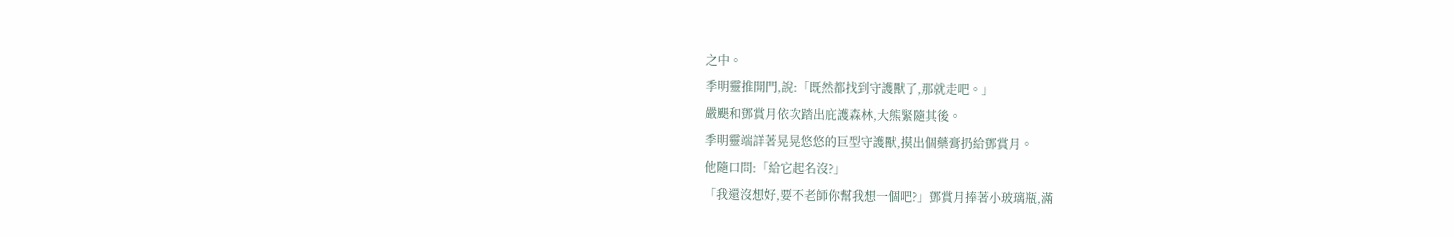之中。
季明靈推開門,說:「既然都找到守護獸了,那就走吧。」
嚴颶和鄧賞月依次踏出庇護森林,大熊緊隨其後。
季明靈端詳著晃晃悠悠的巨型守護獸,摸出個藥膏扔給鄧賞月。
他隨口問:「給它起名沒?」
「我還沒想好,要不老師你幫我想一個吧?」鄧賞月捧著小玻璃瓶,滿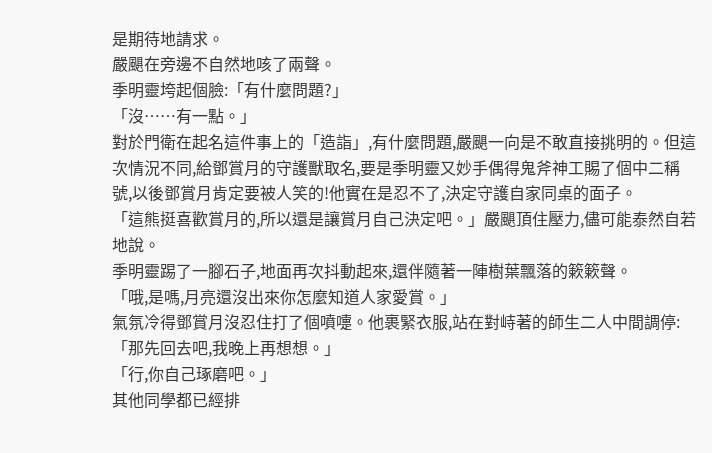是期待地請求。
嚴颶在旁邊不自然地咳了兩聲。
季明靈垮起個臉:「有什麼問題?」
「沒……有一點。」
對於門衛在起名這件事上的「造詣」,有什麼問題,嚴颶一向是不敢直接挑明的。但這次情況不同,給鄧賞月的守護獸取名,要是季明靈又妙手偶得鬼斧神工賜了個中二稱號,以後鄧賞月肯定要被人笑的!他實在是忍不了,決定守護自家同桌的面子。
「這熊挺喜歡賞月的,所以還是讓賞月自己決定吧。」嚴颶頂住壓力,儘可能泰然自若地說。
季明靈踢了一腳石子,地面再次抖動起來,還伴隨著一陣樹葉飄落的簌簌聲。
「哦,是嗎,月亮還沒出來你怎麼知道人家愛賞。」
氣氛冷得鄧賞月沒忍住打了個噴嚏。他裹緊衣服,站在對峙著的師生二人中間調停:「那先回去吧,我晚上再想想。」
「行,你自己琢磨吧。」
其他同學都已經排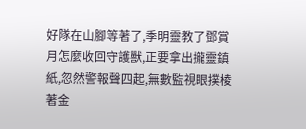好隊在山腳等著了,季明靈教了鄧賞月怎麼收回守護獸,正要拿出攏靈鎮紙,忽然警報聲四起,無數監視眼撲棱著金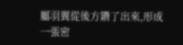屬羽翼從後方鑽了出來,形成一張密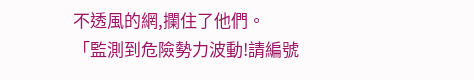不透風的網,攔住了他們。
「監測到危險勢力波動!請編號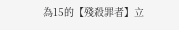為15的【殘殺罪者】立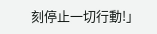刻停止一切行動!」